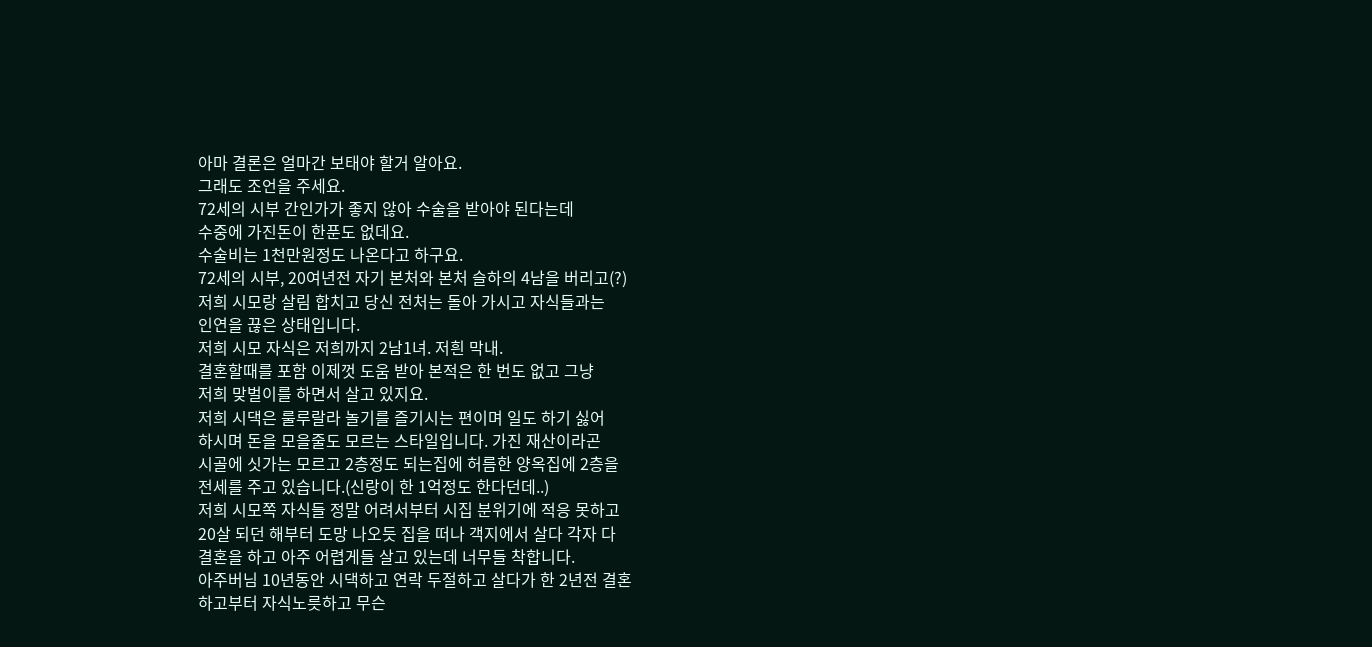아마 결론은 얼마간 보태야 할거 알아요.
그래도 조언을 주세요.
72세의 시부 간인가가 좋지 않아 수술을 받아야 된다는데
수중에 가진돈이 한푼도 없데요.
수술비는 1천만원정도 나온다고 하구요.
72세의 시부, 20여년전 자기 본처와 본처 슬하의 4남을 버리고(?)
저희 시모랑 살림 합치고 당신 전처는 돌아 가시고 자식들과는
인연을 끊은 상태입니다.
저희 시모 자식은 저희까지 2남1녀. 저흰 막내.
결혼할때를 포함 이제껏 도움 받아 본적은 한 번도 없고 그냥
저희 맞벌이를 하면서 살고 있지요.
저희 시댁은 룰루랄라 놀기를 즐기시는 편이며 일도 하기 싫어
하시며 돈을 모을줄도 모르는 스타일입니다. 가진 재산이라곤
시골에 싯가는 모르고 2층정도 되는집에 허름한 양옥집에 2층을
전세를 주고 있습니다.(신랑이 한 1억정도 한다던데..)
저희 시모쪽 자식들 정말 어려서부터 시집 분위기에 적응 못하고
20살 되던 해부터 도망 나오듯 집을 떠나 객지에서 살다 각자 다
결혼을 하고 아주 어렵게들 살고 있는데 너무들 착합니다.
아주버님 10년동안 시댁하고 연락 두절하고 살다가 한 2년전 결혼
하고부터 자식노릇하고 무슨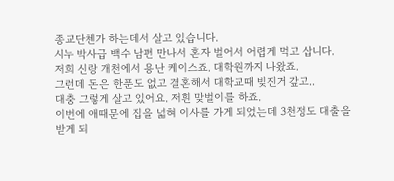종교단첸가 하는데서 살고 있습니다.
시누 박사급 백수 남편 만나서 혼자 벌어서 어렵게 먹고 삽니다.
저희 신랑 개천에서 용난 케이스죠. 대학원까지 나왔죠.
그런데 돈은 한푼도 없고 결혼해서 대학교때 빚진거 갚고..
대충 그렇게 살고 있어요. 저흰 맞벌이를 하죠.
이번에 애때문에 집을 넓혀 이사를 가게 되었는데 3천정도 대출을
받게 되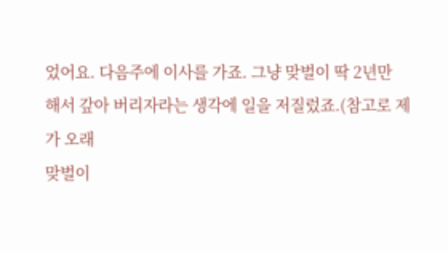었어요. 다음주에 이사를 가죠. 그냥 맞벌이 딱 2년만
해서 갚아 버리자라는 생각에 일을 저질렀죠.(참고로 제가 오래
맞벌이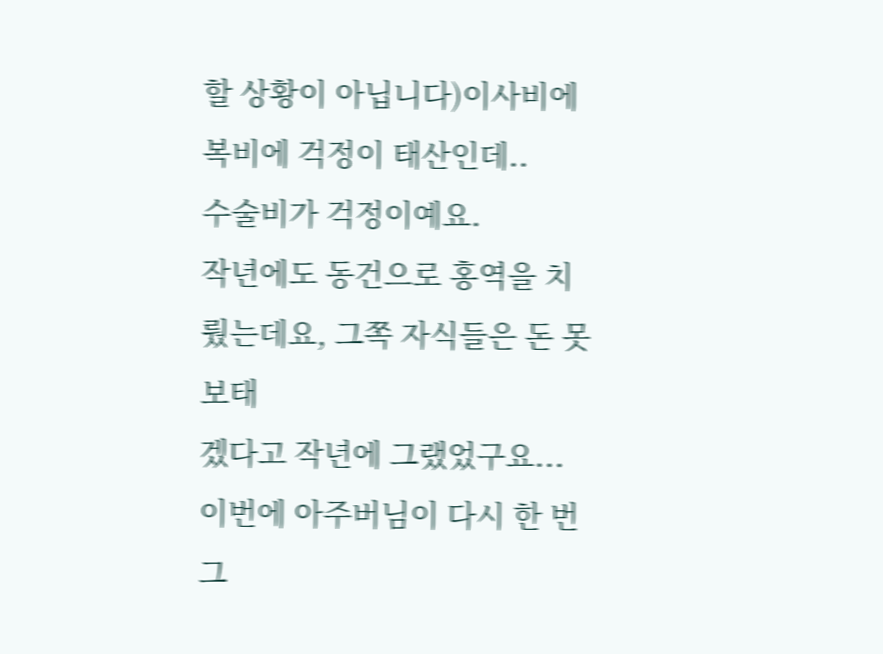할 상황이 아닙니다)이사비에 복비에 걱정이 태산인데..
수술비가 걱정이예요.
작년에도 동건으로 홍역을 치뤘는데요, 그쪽 자식들은 돈 못 보태
겠다고 작년에 그랬었구요... 이번에 아주버님이 다시 한 번
그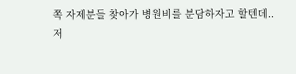쪽 자제분들 찾아가 병원비를 분담하자고 할텐데..
저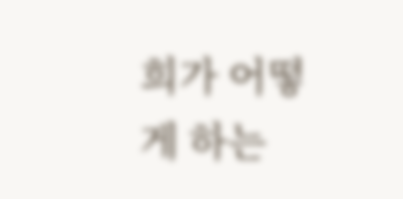희가 어떻게 하는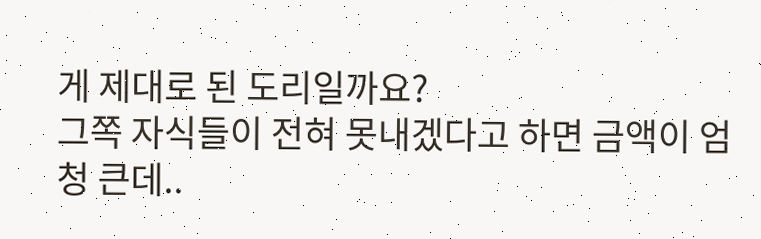게 제대로 된 도리일까요?
그쪽 자식들이 전혀 못내겠다고 하면 금액이 엄청 큰데..